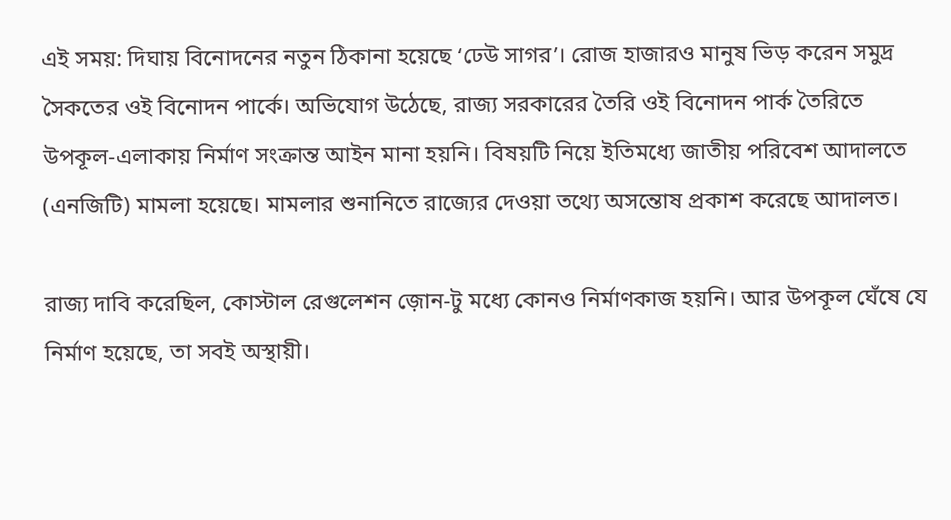এই সময়: দিঘায় বিনোদনের নতুন ঠিকানা হয়েছে ‘ঢেউ সাগর’। রোজ হাজারও মানুষ ভিড় করেন সমুদ্র সৈকতের ওই বিনোদন পার্কে। অভিযোগ উঠেছে, রাজ্য সরকারের তৈরি ওই বিনোদন পার্ক তৈরিতে উপকূল-এলাকায় নির্মাণ সংক্রান্ত আইন মানা হয়নি। বিষয়টি নিয়ে ইতিমধ্যে জাতীয় পরিবেশ আদালতে (এনজিটি) মামলা হয়েছে। মামলার শুনানিতে রাজ্যের দেওয়া তথ্যে অসন্তোষ প্রকাশ করেছে আদালত।

রাজ্য দাবি করেছিল, কোস্টাল রেগুলেশন জ়োন-টু মধ্যে কোনও নির্মাণকাজ হয়নি। আর উপকূল ঘেঁষে যে নির্মাণ হয়েছে, তা সবই অস্থায়ী।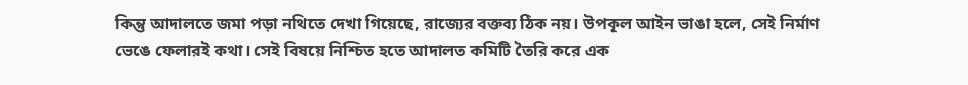কিন্তু আদালতে জমা পড়া নথিতে দেখা গিয়েছে, রাজ্যের বক্তব্য ঠিক নয়। উপকূল আইন ভাঙা হলে, সেই নির্মাণ ভেঙে ফেলারই কথা। সেই বিষয়ে নিশ্চিত হতে আদালত কমিটি তৈরি করে এক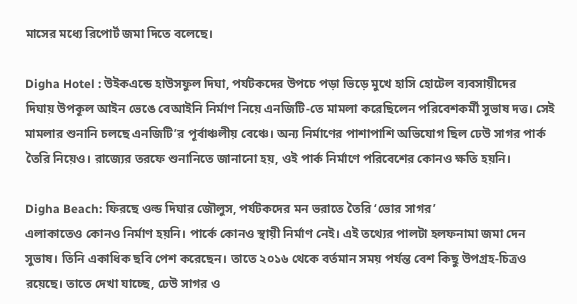মাসের মধ্যে রিপোর্ট জমা দিতে বলেছে।

Digha Hotel : উইকএন্ডে হাউসফুল দিঘা, পর্যটকদের উপচে পড়া ভিড়ে মুখে হাসি হোটেল ব্যবসায়ীদের
দিঘায় উপকূল আইন ভেঙে বেআইনি নির্মাণ নিয়ে এনজিটি-তে মামলা করেছিলেন পরিবেশকর্মী সুভাষ দত্ত। সেই মামলার শুনানি চলছে এনজিটি’র পূর্বাঞ্চলীয় বেঞ্চে। অন্য নির্মাণের পাশাপাশি অভিযোগ ছিল ঢেউ সাগর পার্ক তৈরি নিয়েও। রাজ্যের তরফে শুনানিতে জানানো হয়, ওই পার্ক নির্মাণে পরিবেশের কোনও ক্ষতি হয়নি।

Digha Beach: ফিরছে ওল্ড দিঘার জৌলুস, পর্যটকদের মন ভরাতে তৈরি ‘ভোর সাগর’
এলাকাতেও কোনও নির্মাণ হয়নি। পার্কে কোনও স্থায়ী নির্মাণ নেই। এই তথ্যের পালটা হলফনামা জমা দেন সুভাষ। তিনি একাধিক ছবি পেশ করেছেন। তাতে ২০১৬ থেকে বর্তমান সময় পর্যন্ত বেশ কিছু উপগ্রহ-চিত্রও রয়েছে। তাতে দেখা যাচ্ছে, ঢেউ সাগর ও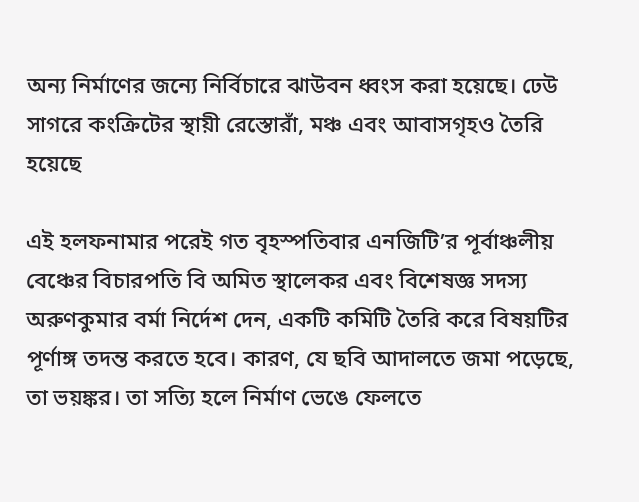অন্য নির্মাণের জন্যে নির্বিচারে ঝাউবন ধ্বংস করা হয়েছে। ঢেউ সাগরে কংক্রিটের স্থায়ী রেস্তোরাঁ, মঞ্চ এবং আবাসগৃহও তৈরি হয়েছে

এই হলফনামার পরেই গত বৃহস্পতিবার এনজিটি’র পূর্বাঞ্চলীয় বেঞ্চের বিচারপতি বি অমিত স্থালেকর এবং বিশেষজ্ঞ সদস্য অরুণকুমার বর্মা নির্দেশ দেন, একটি কমিটি তৈরি করে বিষয়টির পূর্ণাঙ্গ তদন্ত করতে হবে। কারণ, যে ছবি আদালতে জমা পড়েছে, তা ভয়ঙ্কর। তা সত্যি হলে নির্মাণ ভেঙে ফেলতে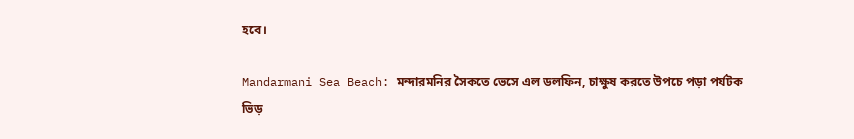হবে।

Mandarmani Sea Beach: মন্দারমনির সৈকতে ভেসে এল ডলফিন, চাক্ষুষ করতে উপচে পড়া পর্যটক ভিড়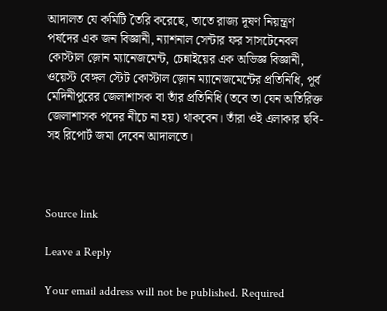আদালত যে কমিটি তৈরি করেছে, তাতে রাজ্য দূষণ নিয়ন্ত্রণ পর্ষদের এক জন বিজ্ঞানী, ন্যাশনাল সেন্টার ফর সাসটেনেবল কোস্টাল জ়োন ম্যানেজমেন্ট, চেন্নাইয়ের এক অভিজ্ঞ বিজ্ঞানী, ওয়েস্ট বেঙ্গল স্টেট কোস্টাল জ়োন ম্যানেজমেন্টের প্রতিনিধি, পূর্ব মেদিনীপুরের জেলাশাসক বা তাঁর প্রতিনিধি (তবে তা যেন অতিরিক্ত জেলাশাসক পদের নীচে না হয়) থাকবেন। তাঁরা ওই এলাকার ছবি-সহ রিপোর্ট জমা দেবেন আদালতে।



Source link

Leave a Reply

Your email address will not be published. Required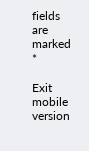fields are marked *

Exit mobile version